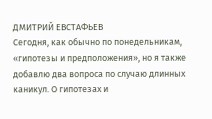ДМИТРИЙ ЕВСТАФЬЕВ
Сегодня, как обычно по понедельникам, «гипотезы и предположения», но я также добавлю два вопроса по случаю длинных каникул. О гипотезах и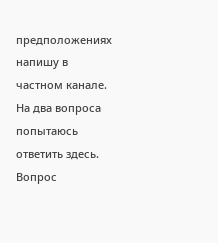предположениях напишу в частном канале. На два вопроса попытаюсь ответить здесь.
Вопрос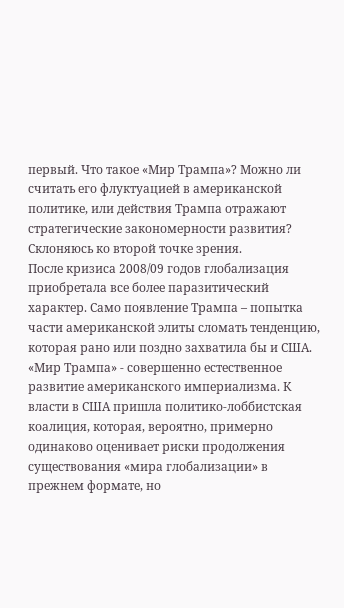первый. Что такое «Мир Трампа»? Можно ли считать его флуктуацией в американской политике, или действия Трампа отражают стратегические закономерности развития? Склоняюсь ко второй точке зрения.
После кризиса 2008/09 годов глобализация приобретала все более паразитический характер. Само появление Трампа – попытка части американской элиты сломать тенденцию, которая рано или поздно захватила бы и США. «Мир Трампа» - совершенно естественное развитие американского империализма. К власти в США пришла политико-лоббистская коалиция, которая, вероятно, примерно одинаково оценивает риски продолжения существования «мира глобализации» в прежнем формате, но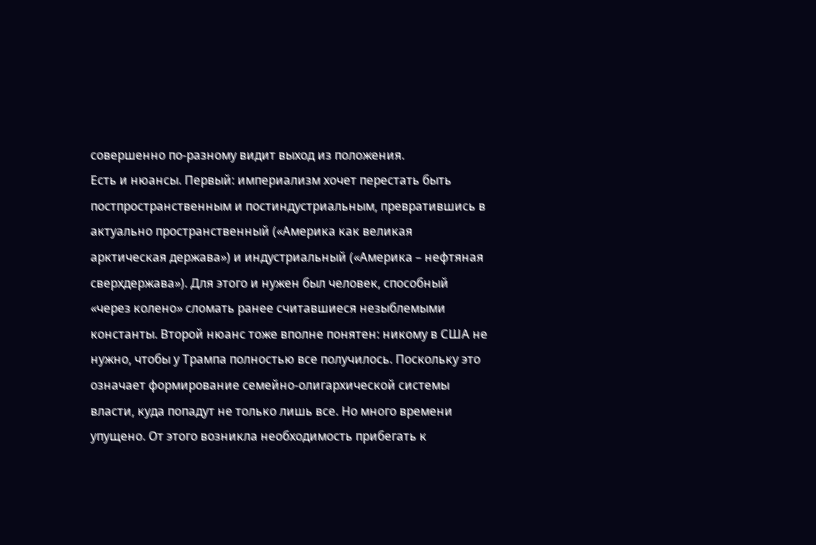совершенно по-разному видит выход из положения.
Есть и нюансы. Первый: империализм хочет перестать быть постпространственным и постиндустриальным, превратившись в актуально пространственный («Америка как великая арктическая держава») и индустриальный («Америка – нефтяная сверхдержава»). Для этого и нужен был человек, способный «через колено» сломать ранее считавшиеся незыблемыми константы. Второй нюанс тоже вполне понятен: никому в США не нужно, чтобы у Трампа полностью все получилось. Поскольку это означает формирование семейно-олигархической системы власти, куда попадут не только лишь все. Но много времени упущено. От этого возникла необходимость прибегать к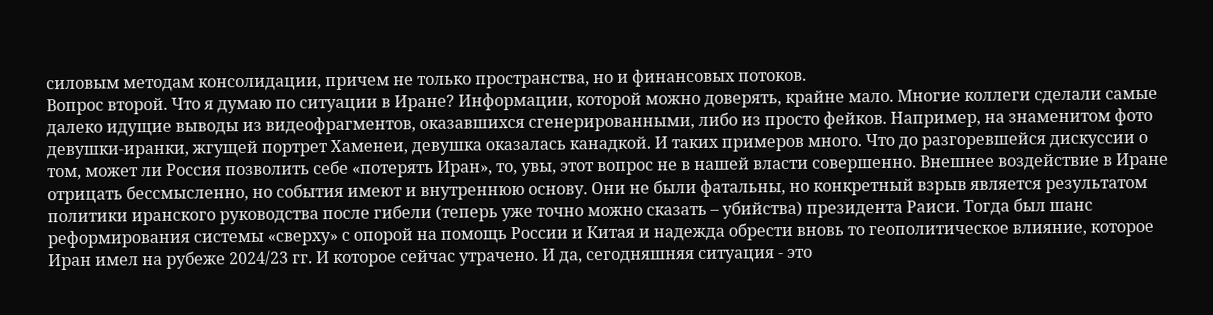силовым методам консолидации, причем не только пространства, но и финансовых потоков.
Вопрос второй. Что я думаю по ситуации в Иране? Информации, которой можно доверять, крайне мало. Многие коллеги сделали самые далеко идущие выводы из видеофрагментов, оказавшихся сгенерированными, либо из просто фейков. Например, на знаменитом фото девушки-иранки, жгущей портрет Хаменеи, девушка оказалась канадкой. И таких примеров много. Что до разгоревшейся дискуссии о том, может ли Россия позволить себе «потерять Иран», то, увы, этот вопрос не в нашей власти совершенно. Внешнее воздействие в Иране отрицать бессмысленно, но события имеют и внутреннюю основу. Они не были фатальны, но конкретный взрыв является результатом политики иранского руководства после гибели (теперь уже точно можно сказать – убийства) президента Раиси. Тогда был шанс реформирования системы «сверху» с опорой на помощь России и Китая и надежда обрести вновь то геополитическое влияние, которое Иран имел на рубеже 2024/23 гг. И которое сейчас утрачено. И да, сегодняшняя ситуация - это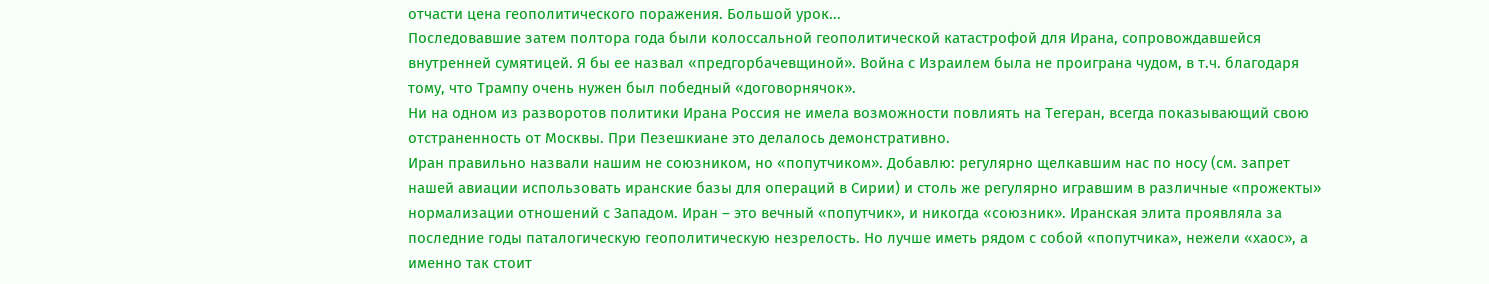отчасти цена геополитического поражения. Большой урок...
Последовавшие затем полтора года были колоссальной геополитической катастрофой для Ирана, сопровождавшейся внутренней сумятицей. Я бы ее назвал «предгорбачевщиной». Война с Израилем была не проиграна чудом, в т.ч. благодаря тому, что Трампу очень нужен был победный «договорнячок».
Ни на одном из разворотов политики Ирана Россия не имела возможности повлиять на Тегеран, всегда показывающий свою отстраненность от Москвы. При Пезешкиане это делалось демонстративно.
Иран правильно назвали нашим не союзником, но «попутчиком». Добавлю: регулярно щелкавшим нас по носу (см. запрет нашей авиации использовать иранские базы для операций в Сирии) и столь же регулярно игравшим в различные «прожекты» нормализации отношений с Западом. Иран – это вечный «попутчик», и никогда «союзник». Иранская элита проявляла за последние годы паталогическую геополитическую незрелость. Но лучше иметь рядом с собой «попутчика», нежели «хаос», а именно так стоит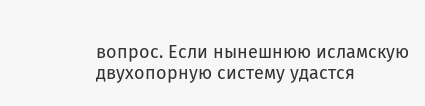вопрос. Если нынешнюю исламскую двухопорную систему удастся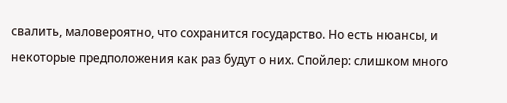свалить, маловероятно, что сохранится государство. Но есть нюансы, и некоторые предположения как раз будут о них. Спойлер: слишком много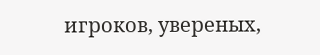игроков, увереных,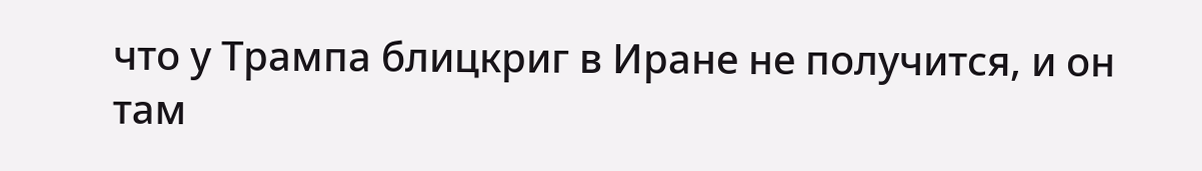что у Трампа блицкриг в Иране не получится, и он там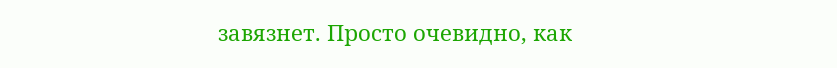завязнет. Просто очевидно, как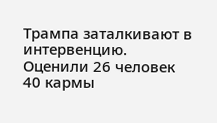Трампа заталкивают в интервенцию.
Оценили 26 человек
40 кармы